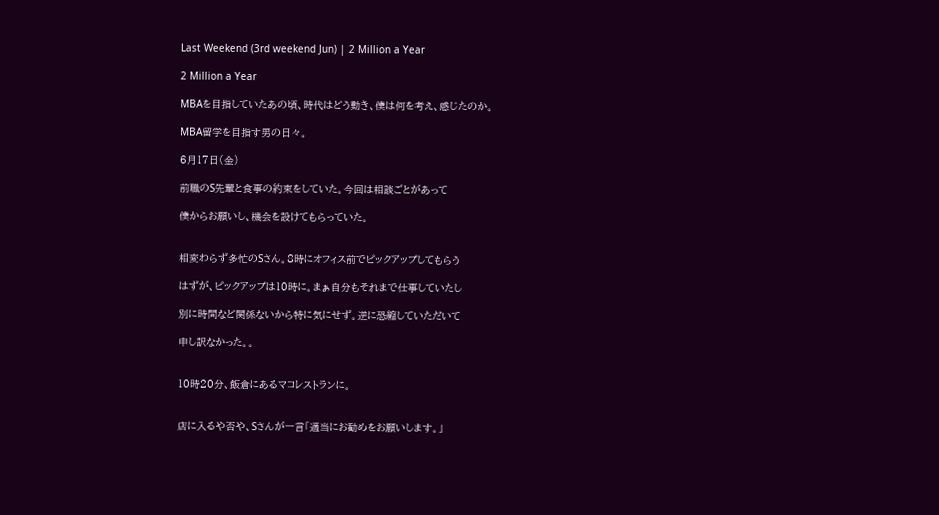Last Weekend (3rd weekend Jun) | 2 Million a Year

2 Million a Year

MBAを目指していたあの頃、時代はどう動き、僕は何を考え、感じたのか。

MBA留学を目指す男の日々。

6月17日(金)

前職のS先輩と食事の約束をしていた。今回は相談ごとがあって

僕からお願いし、機会を設けてもらっていた。


相変わらず多忙のSさん。8時にオフィス前でピックアップしてもらう

はずが、ピックアップは10時に。まぁ自分もそれまで仕事していたし

別に時間など関係ないから特に気にせず。逆に恐縮していただいて

申し訳なかった。。


10時20分、飯倉にあるマコレストランに。


店に入るや否や、Sさんが一言「適当にお勧めをお願いします。」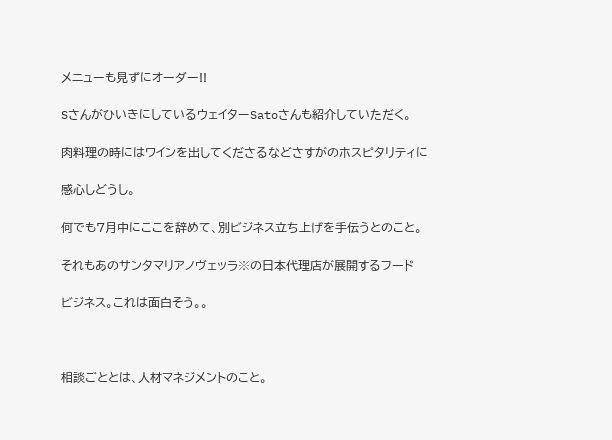メニューも見ずにオーダー!!

SさんがひいきにしているウェイターSatoさんも紹介していただく。

肉料理の時にはワインを出してくださるなどさすがのホスピタリティに

感心しどうし。

何でも7月中にここを辞めて、別ビジネス立ち上げを手伝うとのこと。

それもあのサンタマリアノヴェッラ※の日本代理店が展開するフード

ビジネス。これは面白そう。。



相談ごととは、人材マネジメントのこと。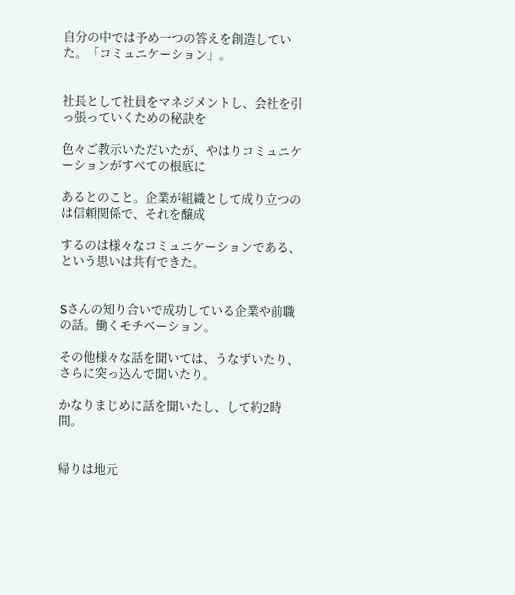自分の中では予め一つの答えを創造していた。「コミュニケーション」。


社長として社員をマネジメントし、会社を引っ張っていくための秘訣を

色々ご教示いただいたが、やはりコミュニケーションがすべての根底に

あるとのこと。企業が組織として成り立つのは信頼関係で、それを醸成

するのは様々なコミュニケーションである、という思いは共有できた。


Sさんの知り合いで成功している企業や前職の話。働くモチベーション。

その他様々な話を聞いては、うなずいたり、さらに突っ込んで聞いたり。

かなりまじめに話を聞いたし、して約2時間。


帰りは地元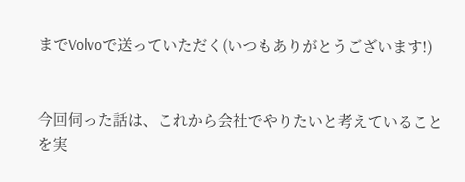までVolvoで送っていただく(いつもありがとうございます!)


今回伺った話は、これから会社でやりたいと考えていることを実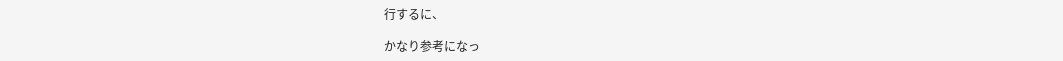行するに、

かなり参考になっ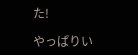た!

やっぱりい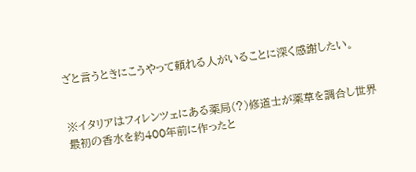ざと言うときにこうやって頼れる人がいることに深く感謝したい。


※イタリアはフィレンツェにある薬局(?)修道士が薬草を調合し世界
最初の香水を約400年前に作ったと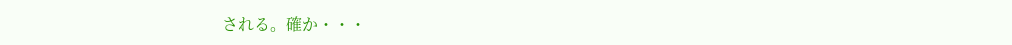される。確か・・・